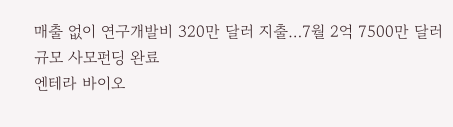매출 없이 연구개발비 320만 달러 지출…7월 2억 7500만 달러 규모 사모펀딩 완료
엔테라 바이오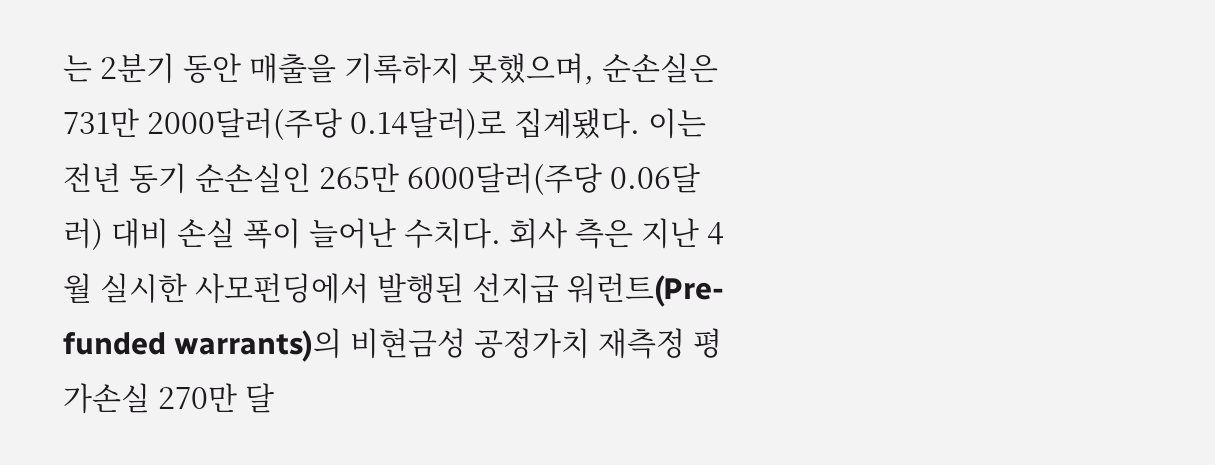는 2분기 동안 매출을 기록하지 못했으며, 순손실은 731만 2000달러(주당 0.14달러)로 집계됐다. 이는 전년 동기 순손실인 265만 6000달러(주당 0.06달러) 대비 손실 폭이 늘어난 수치다. 회사 측은 지난 4월 실시한 사모펀딩에서 발행된 선지급 워런트(Pre-funded warrants)의 비현금성 공정가치 재측정 평가손실 270만 달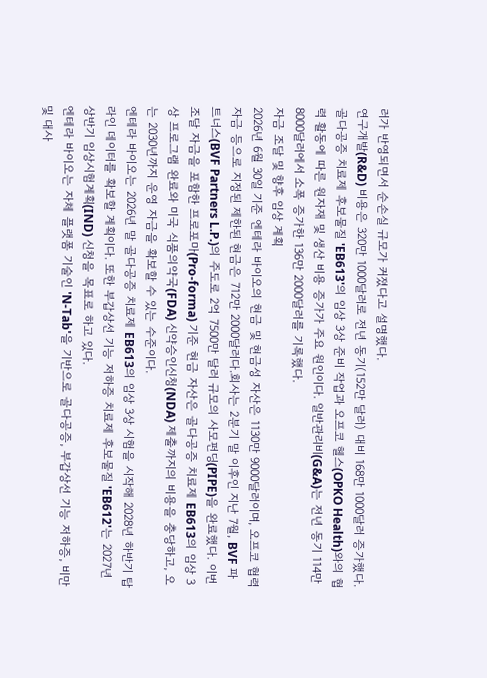러가 반영되면서 순손실 규모가 커졌다고 설명했다.
연구개발(R&D) 비용은 320만 1000달러로 전년 동기(152만 달러) 대비 168만 1000달러 증가했다. 골다공증 치료제 후보물질 'EB613'의 임상 3상 준비 작업과 오프코 헬스(OPKO Health)와의 협력 활동에 따른 원자재 및 생산 비용 증가가 주요 원인이다. 일반관리비(G&A)는 전년 동기 114만 8000달러에서 소폭 증가한 136만 2000달러를 기록했다.
자금 조달 및 향후 임상 계획
2026년 6월 30일 기준 엔테라 바이오의 현금 및 현금성 자산은 1130만 9000달러이며, 오프코 협력 자금 등으로 지정된 제한된 현금은 712만 2000달러다.회사는 2분기 말 이후인 지난 7월, BVF 파트너스(BVF Partners L.P.)의 주도로 2억 7500만 달러 규모의 사모펀딩(PIPE)을 완료했다. 이번 조달 자금을 포함한 프로포마(Pro-forma) 기준 현금 자산은 골다공증 치료제 EB613의 임상 3상 프로그램 완료와 미국 식품의약국(FDA) 신약승인신청(NDA) 제출까지의 비용을 충당하고, 오는 2030년까지 운영 자금을 확보할 수 있는 수준이다.
엔테라 바이오는 2026년 말 골다공증 치료제 EB613의 임상 3상 시험을 시작해 2028년 하반기 탑라인 데이터를 확보할 계획이다. 또한 부갑상선 기능 저하증 치료제 후보물질 'EB612'는 2027년 상반기 임상시험계획(IND) 신청을 목표로 하고 있다.
엔테라 바이오는 자체 플랫폼 기술인 'N-Tab'을 기반으로 골다공증, 부갑상선 기능 저하증, 비만 및 대사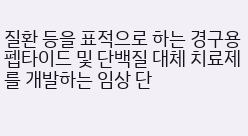질환 등을 표적으로 하는 경구용 펩타이드 및 단백질 대체 치료제를 개발하는 임상 단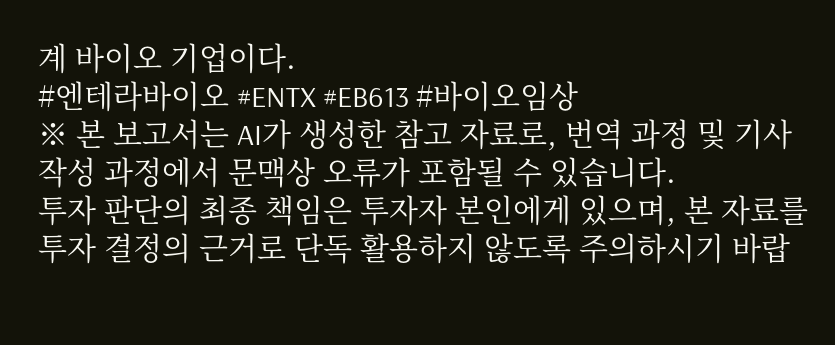계 바이오 기업이다.
#엔테라바이오 #ENTX #EB613 #바이오임상
※ 본 보고서는 AI가 생성한 참고 자료로, 번역 과정 및 기사 작성 과정에서 문맥상 오류가 포함될 수 있습니다.
투자 판단의 최종 책임은 투자자 본인에게 있으며, 본 자료를 투자 결정의 근거로 단독 활용하지 않도록 주의하시기 바랍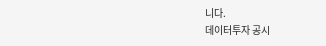니다.
데이터투자 공시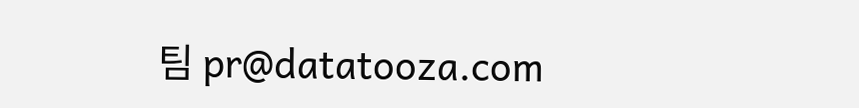팀 pr@datatooza.com